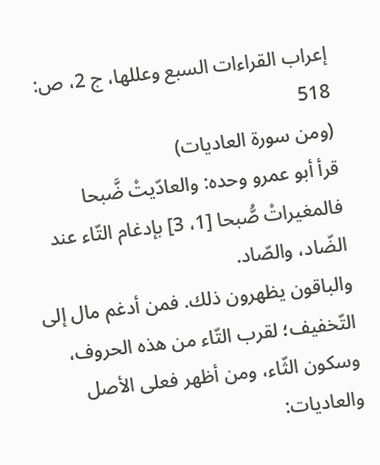إعراب القراءات السبع وعللها، ج 2، ص: 518
(ومن سورة العاديات)
قرأ أبو عمرو وحده: والعادّيتْ ضَّبحا فالمغيراتْ صُّبحا [1، 3] بإدغام التّاء عند الضّاد، والصّاد.
والباقون يظهرون ذلك. فمن أدغم مال إلى التّخفيف؛ لقرب التّاء من هذه الحروف، وسكون الثّاء، ومن أظهر فعلى الأصل والعاديات: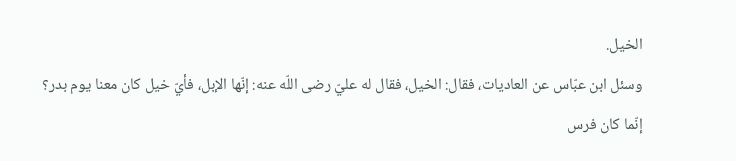الخيل.
وسئل ابن عبّاس عن العاديات، فقال: الخيل، فقال له عليّ رضى اللّه عنه: إنّها الإبل، فأيّ خيل كان معنا يوم بدر؟ إنّما كان فرس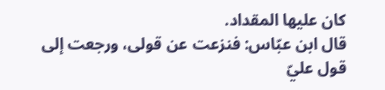كان عليها المقداد.
قال ابن عبّاس: فنزعت عن قولى، ورجعت إلى قول عليّ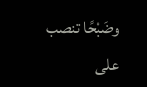وضَبْحًا تنصب على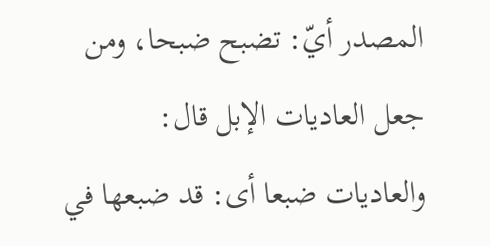المصدر أيّ: تضبح ضبحا، ومن جعل العاديات الإبل قال:
والعاديات ضبعا أى: قد ضبعها في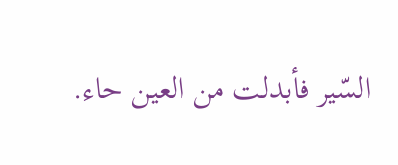السّير فأبدلت من العين حاء.